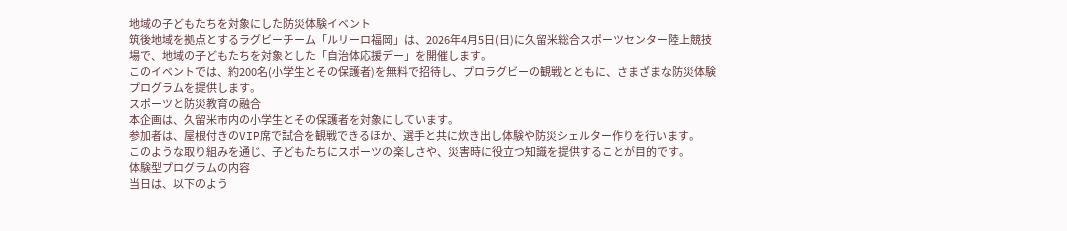地域の子どもたちを対象にした防災体験イベント
筑後地域を拠点とするラグビーチーム「ルリーロ福岡」は、2026年4月5日(日)に久留米総合スポーツセンター陸上競技場で、地域の子どもたちを対象とした「自治体応援デー」を開催します。
このイベントでは、約200名(小学生とその保護者)を無料で招待し、プロラグビーの観戦とともに、さまざまな防災体験プログラムを提供します。
スポーツと防災教育の融合
本企画は、久留米市内の小学生とその保護者を対象にしています。
参加者は、屋根付きのVIP席で試合を観戦できるほか、選手と共に炊き出し体験や防災シェルター作りを行います。
このような取り組みを通じ、子どもたちにスポーツの楽しさや、災害時に役立つ知識を提供することが目的です。
体験型プログラムの内容
当日は、以下のよう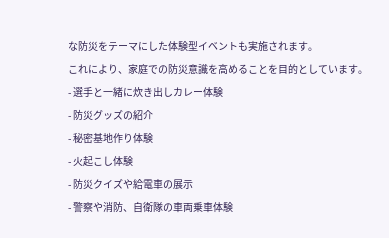な防災をテーマにした体験型イベントも実施されます。
これにより、家庭での防災意識を高めることを目的としています。
- 選手と一緒に炊き出しカレー体験
- 防災グッズの紹介
- 秘密基地作り体験
- 火起こし体験
- 防災クイズや給電車の展示
- 警察や消防、自衛隊の車両乗車体験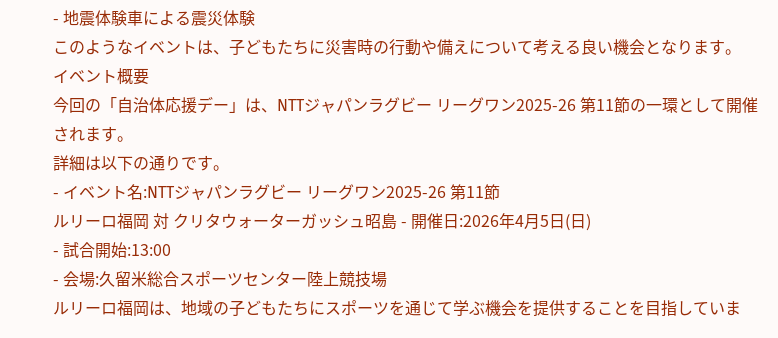- 地震体験車による震災体験
このようなイベントは、子どもたちに災害時の行動や備えについて考える良い機会となります。
イベント概要
今回の「自治体応援デー」は、NTTジャパンラグビー リーグワン2025-26 第11節の一環として開催されます。
詳細は以下の通りです。
- イベント名:NTTジャパンラグビー リーグワン2025-26 第11節
ルリーロ福岡 対 クリタウォーターガッシュ昭島 - 開催日:2026年4月5日(日)
- 試合開始:13:00
- 会場:久留米総合スポーツセンター陸上競技場
ルリーロ福岡は、地域の子どもたちにスポーツを通じて学ぶ機会を提供することを目指していま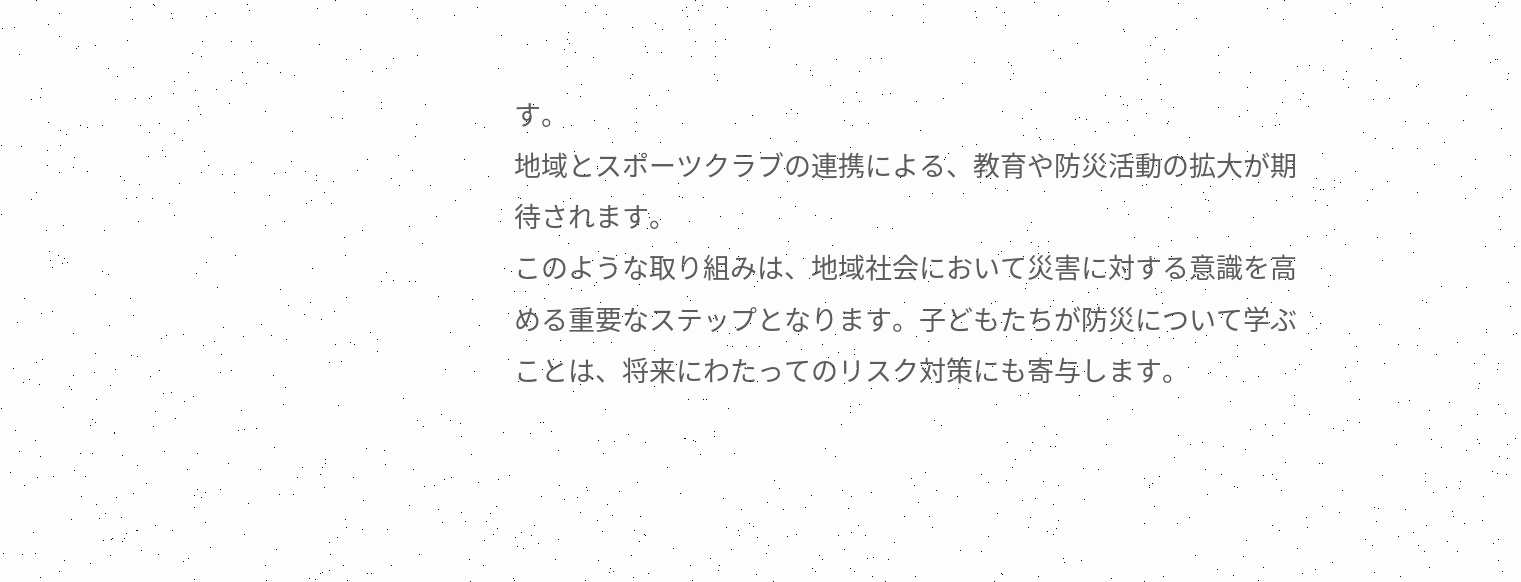す。
地域とスポーツクラブの連携による、教育や防災活動の拡大が期待されます。
このような取り組みは、地域社会において災害に対する意識を高める重要なステップとなります。子どもたちが防災について学ぶことは、将来にわたってのリスク対策にも寄与します。